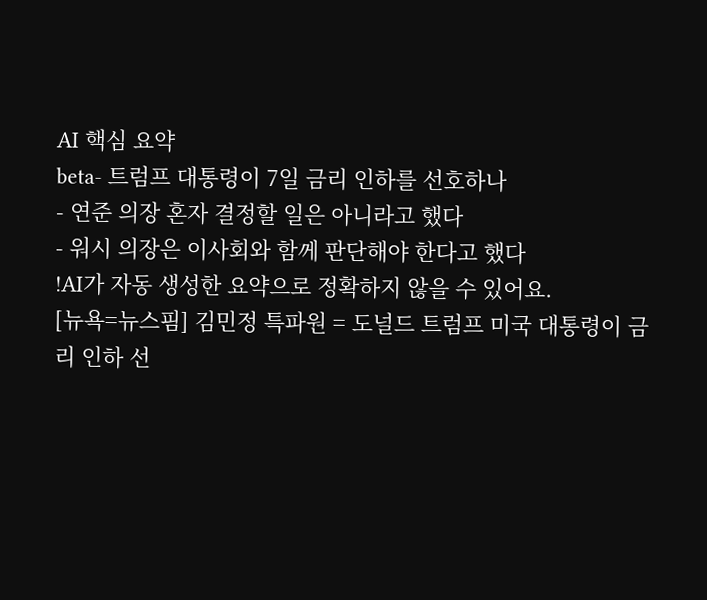AI 핵심 요약
beta- 트럼프 대통령이 7일 금리 인하를 선호하나
- 연준 의장 혼자 결정할 일은 아니라고 했다
- 워시 의장은 이사회와 함께 판단해야 한다고 했다
!AI가 자동 생성한 요약으로 정확하지 않을 수 있어요.
[뉴욕=뉴스핌] 김민정 특파원 = 도널드 트럼프 미국 대통령이 금리 인하 선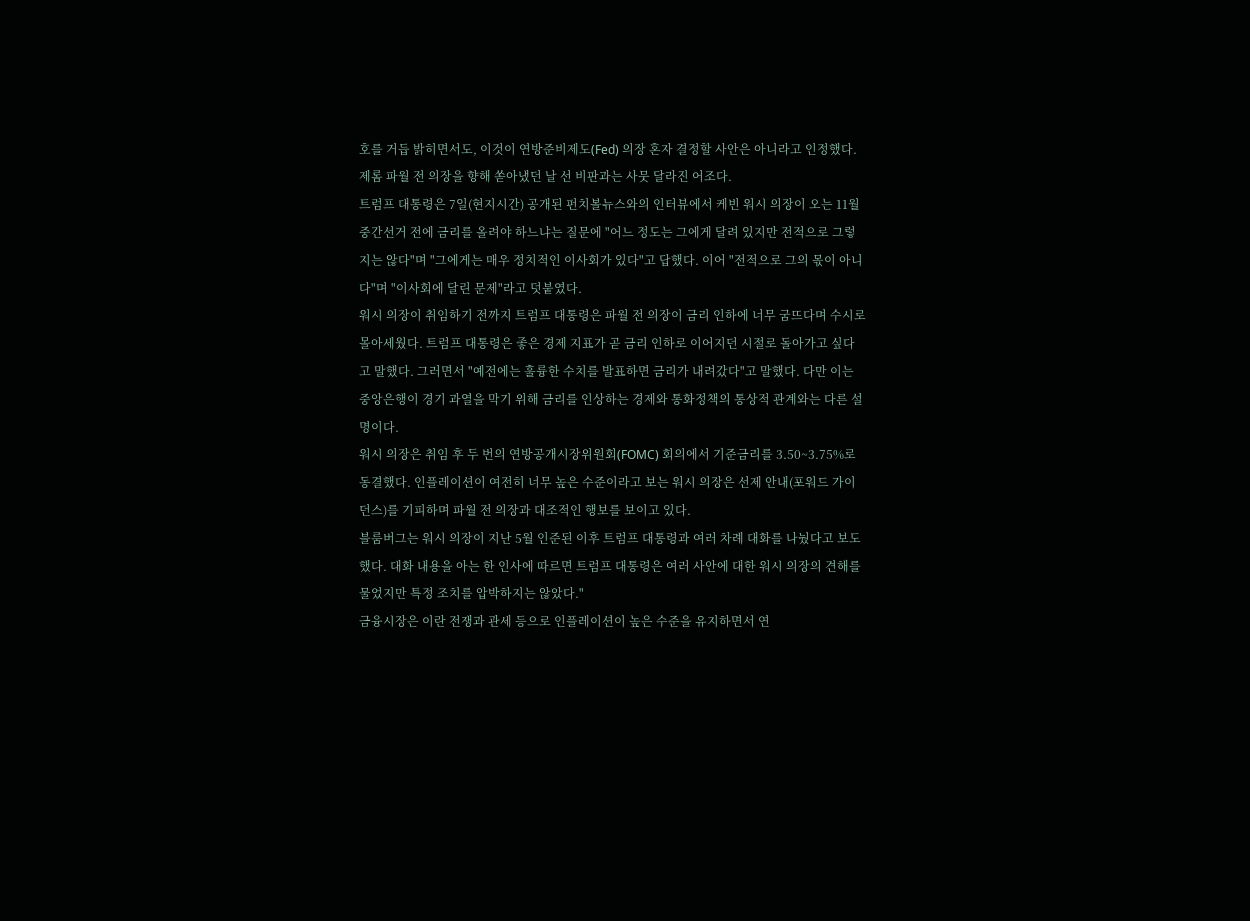호를 거듭 밝히면서도, 이것이 연방준비제도(Fed) 의장 혼자 결정할 사안은 아니라고 인정했다. 제롬 파월 전 의장을 향해 쏟아냈던 날 선 비판과는 사뭇 달라진 어조다.
트럼프 대통령은 7일(현지시간) 공개된 펀치볼뉴스와의 인터뷰에서 케빈 워시 의장이 오는 11월 중간선거 전에 금리를 올려야 하느냐는 질문에 "어느 정도는 그에게 달려 있지만 전적으로 그렇지는 않다"며 "그에게는 매우 정치적인 이사회가 있다"고 답했다. 이어 "전적으로 그의 몫이 아니다"며 "이사회에 달린 문제"라고 덧붙였다.
워시 의장이 취임하기 전까지 트럼프 대통령은 파월 전 의장이 금리 인하에 너무 굼뜨다며 수시로 몰아세웠다. 트럼프 대통령은 좋은 경제 지표가 곧 금리 인하로 이어지던 시절로 돌아가고 싶다고 말했다. 그러면서 "예전에는 훌륭한 수치를 발표하면 금리가 내려갔다"고 말했다. 다만 이는 중앙은행이 경기 과열을 막기 위해 금리를 인상하는 경제와 통화정책의 통상적 관계와는 다른 설명이다.
워시 의장은 취임 후 두 번의 연방공개시장위원회(FOMC) 회의에서 기준금리를 3.50~3.75%로 동결했다. 인플레이션이 여전히 너무 높은 수준이라고 보는 워시 의장은 선제 안내(포워드 가이던스)를 기피하며 파월 전 의장과 대조적인 행보를 보이고 있다.
블룸버그는 워시 의장이 지난 5월 인준된 이후 트럼프 대통령과 여러 차례 대화를 나눴다고 보도했다. 대화 내용을 아는 한 인사에 따르면 트럼프 대통령은 여러 사안에 대한 워시 의장의 견해를 물었지만 특정 조치를 압박하지는 않았다."
금융시장은 이란 전쟁과 관세 등으로 인플레이션이 높은 수준을 유지하면서 연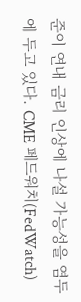준이 연내 금리 인상에 나설 가능성을 염두에 두고 있다. CME 페드워치(FedWatch)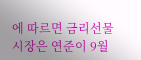에 따르면 금리선물 시장은 연준이 9월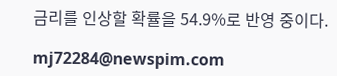금리를 인상할 확률을 54.9%로 반영 중이다.

mj72284@newspim.com